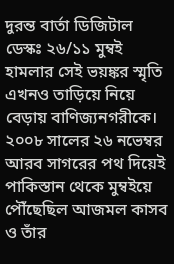দুরন্ত বার্তা ডিজিটাল ডেস্কঃ ২৬/১১ মুম্বই হামলার সেই ভয়ঙ্কর স্মৃতি এখনও তাড়িয়ে নিয়ে বেড়ায় বাণিজ্যনগরীকে। ২০০৮ সালের ২৬ নভেম্বর আরব সাগরের পথ দিয়েই পাকিস্তান থেকে মুম্বইয়ে পৌঁছেছিল আজমল কাসব ও তাঁর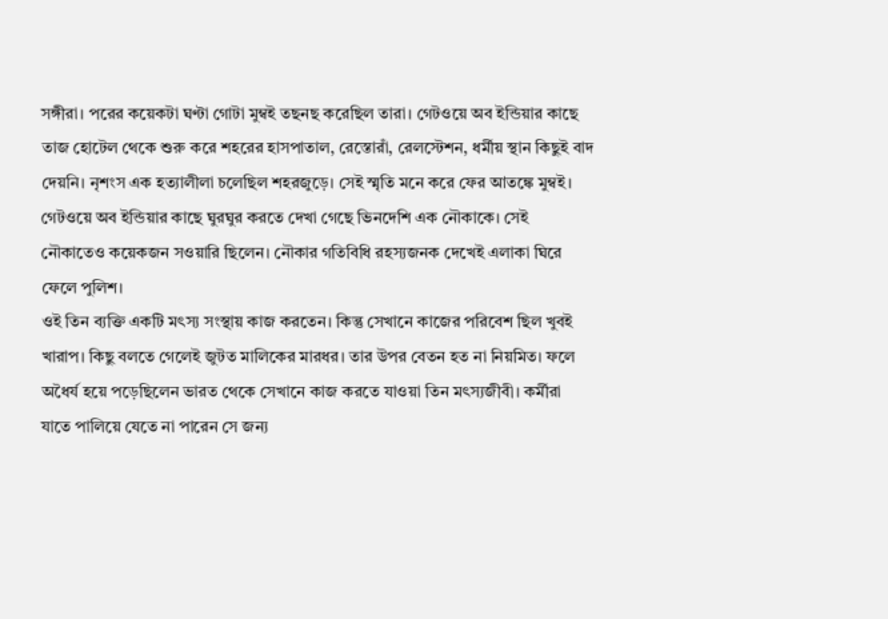সঙ্গীরা। পরের কয়েকটা ঘণ্টা গোটা মুম্বই তছনছ করেছিল তারা। গেটওয়ে অব ইন্ডিয়ার কাছে তাজ হোটেল থেকে শুরু করে শহরের হাসপাতাল, রেস্তোরাঁ, রেলস্টেশন, ধর্মীয় স্থান কিছুই বাদ দেয়নি। নৃশংস এক হত্যালীলা চলেছিল শহরজুড়ে। সেই স্মৃতি মনে করে ফের আতঙ্কে মুম্বই। গেটওয়ে অব ইন্ডিয়ার কাছে ঘুরঘুর করতে দেখা গেছে ভিনদেশি এক নৌকাকে। সেই নৌকাতেও কয়েকজন সওয়ারি ছিলেন। নৌকার গতিবিধি রহস্যজনক দেখেই এলাকা ঘিরে ফেলে পুলিশ।
ওই তিন ব্যক্তি একটি মৎস্য সংস্থায় কাজ করতেন। কিন্তু সেখানে কাজের পরিবেশ ছিল খুবই খারাপ। কিছু বলতে গেলেই জুটত মালিকের মারধর। তার উপর বেতন হত না নিয়মিত। ফলে অধৈর্য হয়ে পড়েছিলেন ভারত থেকে সেখানে কাজ করতে যাওয়া তিন মৎস্যজীবী। কর্মীরা যাতে পালিয়ে যেতে না পারেন সে জন্য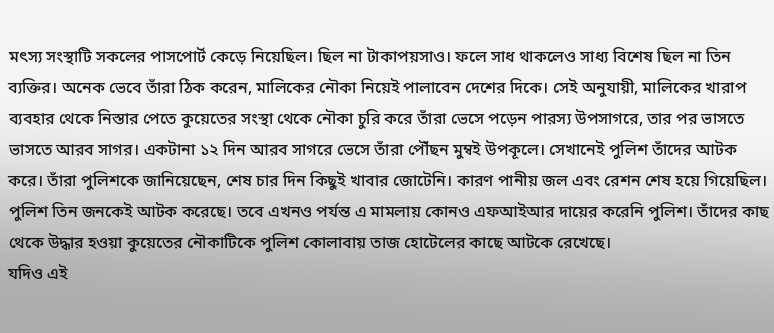মৎস্য সংস্থাটি সকলের পাসপোর্ট কেড়ে নিয়েছিল। ছিল না টাকাপয়সাও। ফলে সাধ থাকলেও সাধ্য বিশেষ ছিল না তিন ব্যক্তির। অনেক ভেবে তাঁরা ঠিক করেন, মালিকের নৌকা নিয়েই পালাবেন দেশের দিকে। সেই অনুযায়ী, মালিকের খারাপ ব্যবহার থেকে নিস্তার পেতে কুয়েতের সংস্থা থেকে নৌকা চুরি করে তাঁরা ভেসে পড়েন পারস্য উপসাগরে, তার পর ভাসতে ভাসতে আরব সাগর। একটানা ১২ দিন আরব সাগরে ভেসে তাঁরা পৌঁছন মুম্বই উপকূলে। সেখানেই পুলিশ তাঁদের আটক করে। তাঁরা পুলিশকে জানিয়েছেন, শেষ চার দিন কিছুই খাবার জোটেনি। কারণ পানীয় জল এবং রেশন শেষ হয়ে গিয়েছিল। পুলিশ তিন জনকেই আটক করেছে। তবে এখনও পর্যন্ত এ মামলায় কোনও এফআইআর দায়ের করেনি পুলিশ। তাঁদের কাছ থেকে উদ্ধার হওয়া কুয়েতের নৌকাটিকে পুলিশ কোলাবায় তাজ হোটেলের কাছে আটকে রেখেছে।
যদিও এই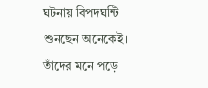ঘটনায় বিপদঘন্টি শুনছেন অনেকেই। তাঁদের মনে পড়ে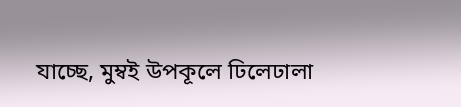যাচ্ছে, মুম্বই উপকূলে ঢিলেঢালা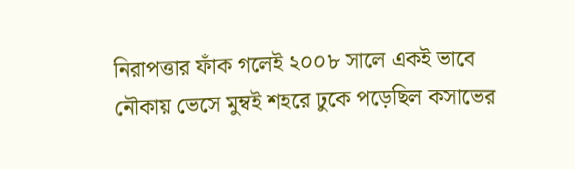নিরাপত্তার ফাঁক গলেই ২০০৮ সালে একই ভাবে নৌকায় ভেসে মুম্বই শহরে ঢুকে পড়েছিল কসাভের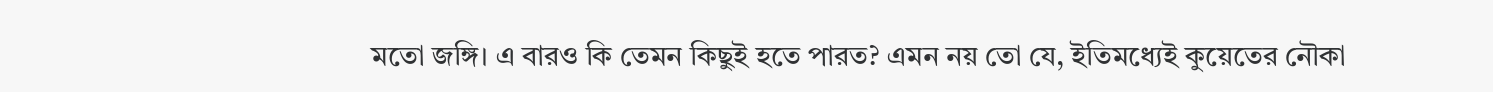মতো জঙ্গি। এ বারও কি তেমন কিছুই হতে পারত? এমন নয় তো যে, ইতিমধ্যেই কুয়েতের নৌকা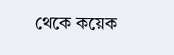থেকে কয়েক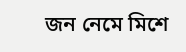জন নেমে মিশে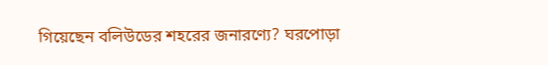গিয়েছেন বলিউডের শহরের জনারণ্যে? ঘরপোড়া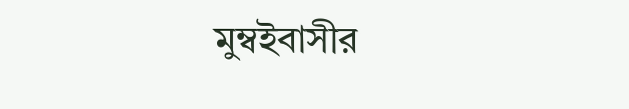মুম্বইবাসীর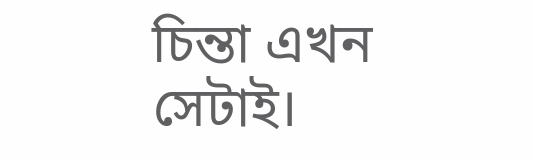চিন্তা এখন সেটাই।